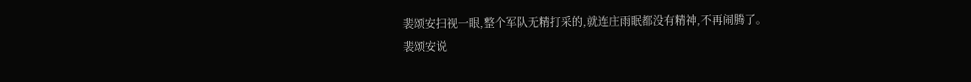裴颂安扫视一眼,整个军队无精打采的,就连庄雨眠都没有精神,不再闹腾了。
裴颂安说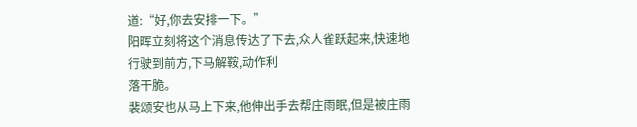道:“好,你去安排一下。”
阳晖立刻将这个消息传达了下去,众人雀跃起来,快速地行驶到前方,下马解鞍,动作利
落干脆。
裴颂安也从马上下来,他伸出手去帮庄雨眠,但是被庄雨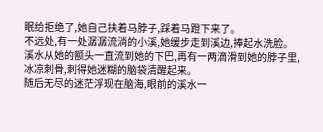眠给拒绝了,她自己扶着马脖子,踩着马蹬下来了。
不远处,有一处潺潺流淌的小溪,她缓步走到溪边,捧起水洗脸。
溪水从她的额头一直流到她的下巴,再有一两滴滑到她的脖子里,冰凉刺骨,刺得她迷糊的脑袋清醒起来。
随后无尽的迷茫浮现在脑海,眼前的溪水一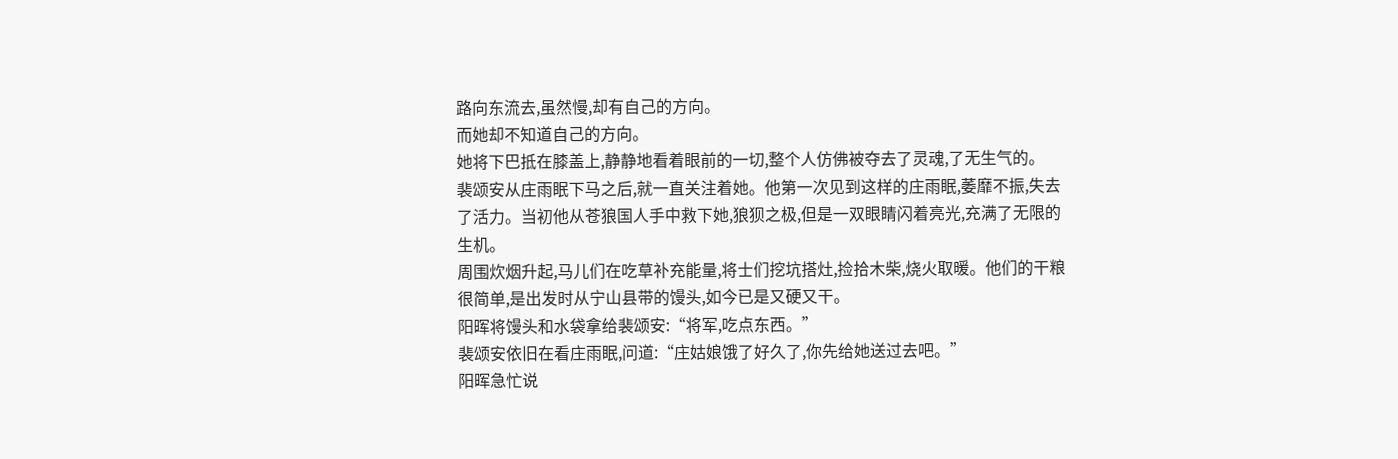路向东流去,虽然慢,却有自己的方向。
而她却不知道自己的方向。
她将下巴抵在膝盖上,静静地看着眼前的一切,整个人仿佛被夺去了灵魂,了无生气的。
裴颂安从庄雨眠下马之后,就一直关注着她。他第一次见到这样的庄雨眠,萎靡不振,失去了活力。当初他从苍狼国人手中救下她,狼狈之极,但是一双眼睛闪着亮光,充满了无限的生机。
周围炊烟升起,马儿们在吃草补充能量,将士们挖坑搭灶,捡拾木柴,烧火取暖。他们的干粮很简单,是出发时从宁山县带的馒头,如今已是又硬又干。
阳晖将馒头和水袋拿给裴颂安:“将军,吃点东西。”
裴颂安依旧在看庄雨眠,问道:“庄姑娘饿了好久了,你先给她送过去吧。”
阳晖急忙说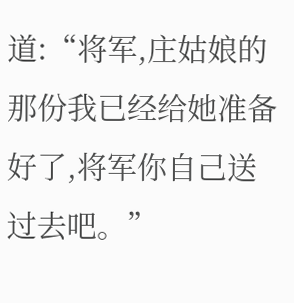道:“将军,庄姑娘的那份我已经给她准备好了,将军你自己送过去吧。”